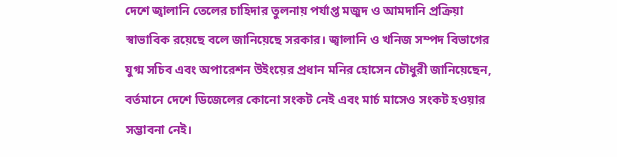দেশে জ্বালানি তেলের চাহিদার তুলনায় পর্যাপ্ত মজুদ ও আমদানি প্রক্রিয়া স্বাভাবিক রয়েছে বলে জানিয়েছে সরকার। জ্বালানি ও খনিজ সম্পদ বিভাগের যুগ্ম সচিব এবং অপারেশন উইংয়ের প্রধান মনির হোসেন চৌধুরী জানিয়েছেন, বর্তমানে দেশে ডিজেলের কোনো সংকট নেই এবং মার্চ মাসেও সংকট হওয়ার সম্ভাবনা নেই।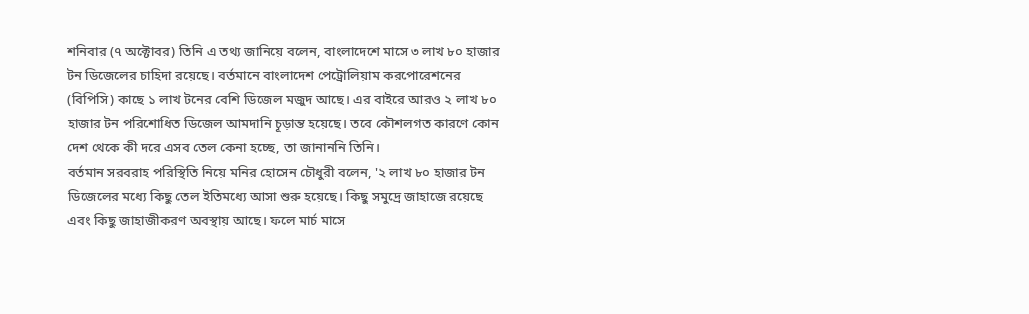শনিবার (৭ অক্টোবর) তিনি এ তথ্য জানিয়ে বলেন, বাংলাদেশে মাসে ৩ লাখ ৮০ হাজার টন ডিজেলের চাহিদা রয়েছে। বর্তমানে বাংলাদেশ পেট্রোলিয়াম করপোরেশনের (বিপিসি) কাছে ১ লাখ টনের বেশি ডিজেল মজুদ আছে। এর বাইরে আরও ২ লাখ ৮০ হাজার টন পরিশোধিত ডিজেল আমদানি চূড়ান্ত হয়েছে। তবে কৌশলগত কারণে কোন দেশ থেকে কী দরে এসব তেল কেনা হচ্ছে, তা জানাননি তিনি।
বর্তমান সরবরাহ পরিস্থিতি নিয়ে মনির হোসেন চৌধুরী বলেন, '২ লাখ ৮০ হাজার টন ডিজেলের মধ্যে কিছু তেল ইতিমধ্যে আসা শুরু হয়েছে। কিছু সমুদ্রে জাহাজে রয়েছে এবং কিছু জাহাজীকরণ অবস্থায় আছে। ফলে মার্চ মাসে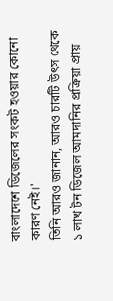বাংলাদেশে ডিজেলের সংকট হওয়ার কোনো কারণ নেই।'
তিনি আরও জানান, আরও চারটি উৎস থেকে ১ লাখ টন ডিজেল আমদানির প্রক্রিয়া প্রায়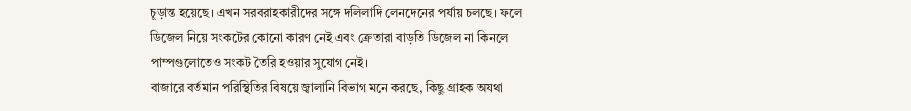চূড়ান্ত হয়েছে। এখন সরবরাহকারীদের সঙ্গে দলিলাদি লেনদেনের পর্যায় চলছে। ফলে ডিজেল নিয়ে সংকটের কোনো কারণ নেই এবং ক্রেতারা বাড়তি ডিজেল না কিনলে পাম্পগুলোতেও সংকট তৈরি হওয়ার সুযোগ নেই।
বাজারে বর্তমান পরিস্থিতির বিষয়ে জ্বালানি বিভাগ মনে করছে, কিছু গ্রাহক অযথা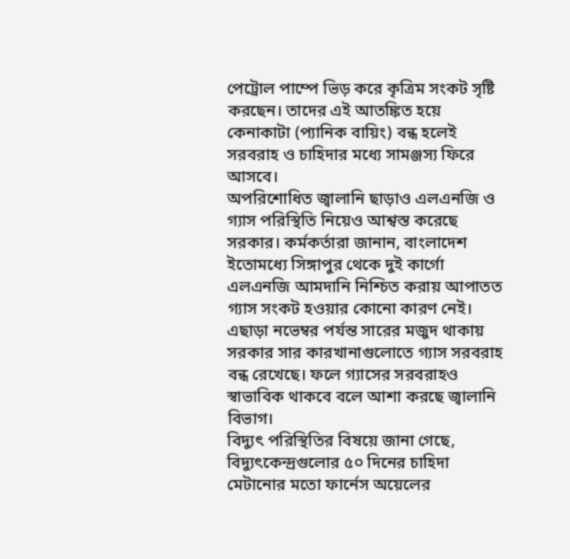পেট্রোল পাম্পে ভিড় করে কৃত্রিম সংকট সৃষ্টি করছেন। তাদের এই আতঙ্কিত হয়ে কেনাকাটা (প্যানিক বায়িং) বন্ধ হলেই সরবরাহ ও চাহিদার মধ্যে সামঞ্জস্য ফিরে আসবে।
অপরিশোধিত জ্বালানি ছাড়াও এলএনজি ও গ্যাস পরিস্থিতি নিয়েও আশ্বস্ত করেছে সরকার। কর্মকর্তারা জানান, বাংলাদেশ ইতোমধ্যে সিঙ্গাপুর থেকে দুই কার্গো এলএনজি আমদানি নিশ্চিত করায় আপাতত গ্যাস সংকট হওয়ার কোনো কারণ নেই। এছাড়া নভেম্বর পর্যন্ত সারের মজুদ থাকায় সরকার সার কারখানাগুলোতে গ্যাস সরবরাহ বন্ধ রেখেছে। ফলে গ্যাসের সরবরাহও স্বাভাবিক থাকবে বলে আশা করছে জ্বালানি বিভাগ।
বিদ্যুৎ পরিস্থিতির বিষয়ে জানা গেছে, বিদ্যুৎকেন্দ্রগুলোর ৫০ দিনের চাহিদা মেটানোর মতো ফার্নেস অয়েলের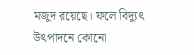মজুদ রয়েছে। ফলে বিদ্যুৎ উৎপাদনে কোনো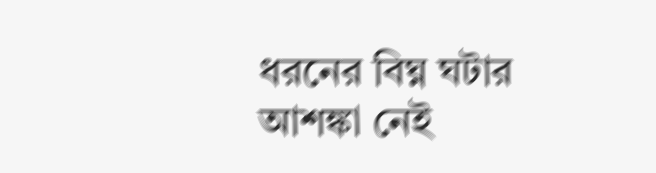ধরনের বিঘ্ন ঘটার আশঙ্কা নেই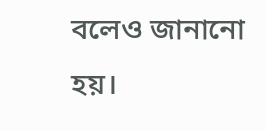বলেও জানানো হয়।